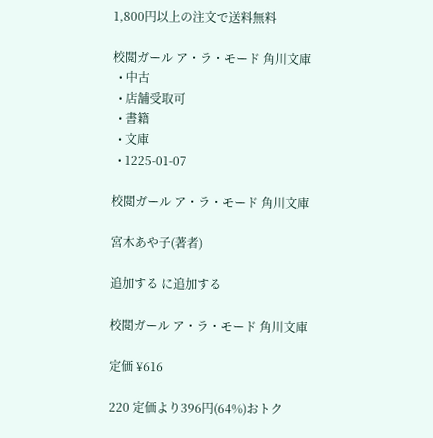1,800円以上の注文で送料無料

校閲ガール ア・ラ・モード 角川文庫
  • 中古
  • 店舗受取可
  • 書籍
  • 文庫
  • 1225-01-07

校閲ガール ア・ラ・モード 角川文庫

宮木あや子(著者)

追加する に追加する

校閲ガール ア・ラ・モード 角川文庫

定価 ¥616

220 定価より396円(64%)おトク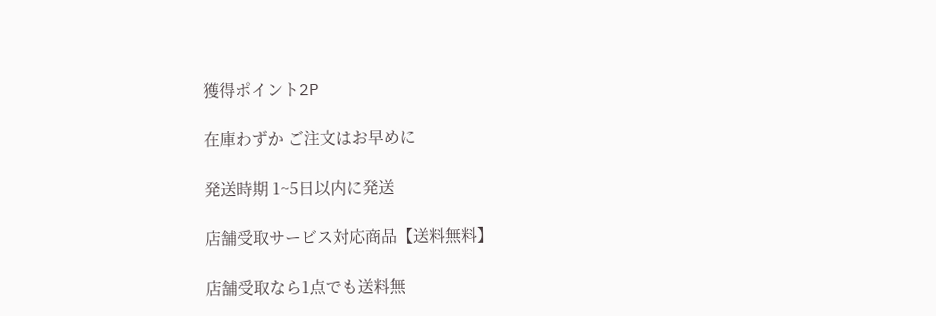獲得ポイント2P

在庫わずか ご注文はお早めに

発送時期 1~5日以内に発送

店舗受取サービス対応商品【送料無料】

店舗受取なら1点でも送料無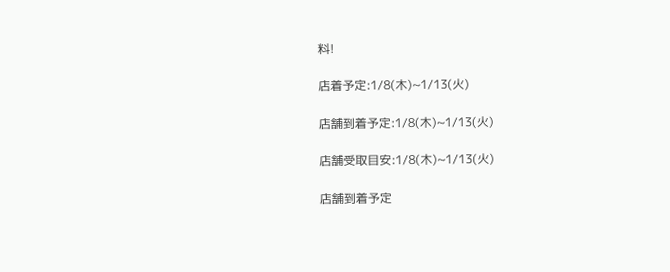料!

店着予定:1/8(木)~1/13(火)

店舗到着予定:1/8(木)~1/13(火)

店舗受取目安:1/8(木)~1/13(火)

店舗到着予定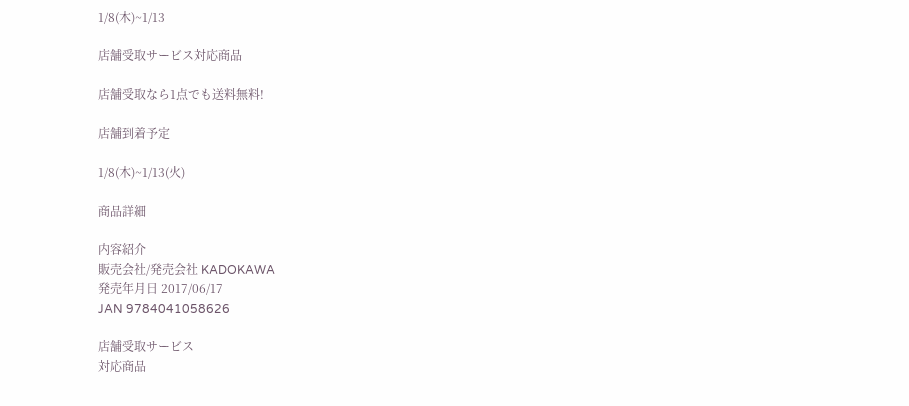1/8(木)~1/13

店舗受取サービス対応商品

店舗受取なら1点でも送料無料!

店舗到着予定

1/8(木)~1/13(火)

商品詳細

内容紹介
販売会社/発売会社 KADOKAWA
発売年月日 2017/06/17
JAN 9784041058626

店舗受取サービス
対応商品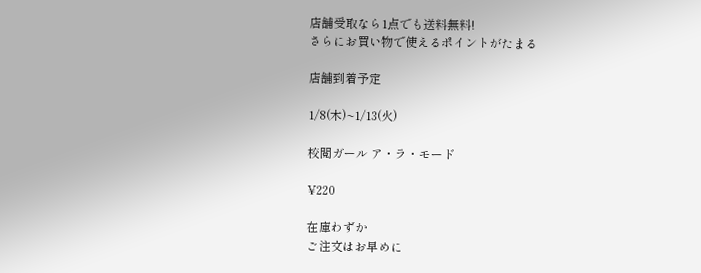店舗受取なら1点でも送料無料!
さらにお買い物で使えるポイントがたまる

店舗到着予定

1/8(木)~1/13(火)

校閲ガール ア・ラ・モード

¥220

在庫わずか
ご注文はお早めに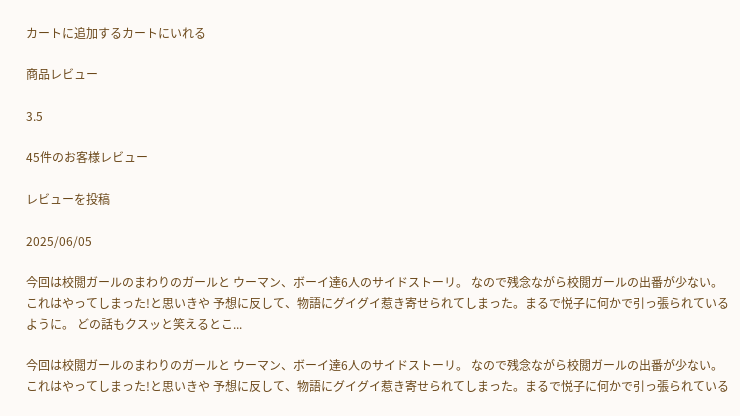カートに追加するカートにいれる

商品レビュー

3.5

45件のお客様レビュー

レビューを投稿

2025/06/05

今回は校閲ガールのまわりのガールと ウーマン、ボーイ達6人のサイドストーリ。 なので残念ながら校閲ガールの出番が少ない。 これはやってしまった!と思いきや 予想に反して、物語にグイグイ惹き寄せられてしまった。まるで悦子に何かで引っ張られているように。 どの話もクスッと笑えるとこ...

今回は校閲ガールのまわりのガールと ウーマン、ボーイ達6人のサイドストーリ。 なので残念ながら校閲ガールの出番が少ない。 これはやってしまった!と思いきや 予想に反して、物語にグイグイ惹き寄せられてしまった。まるで悦子に何かで引っ張られている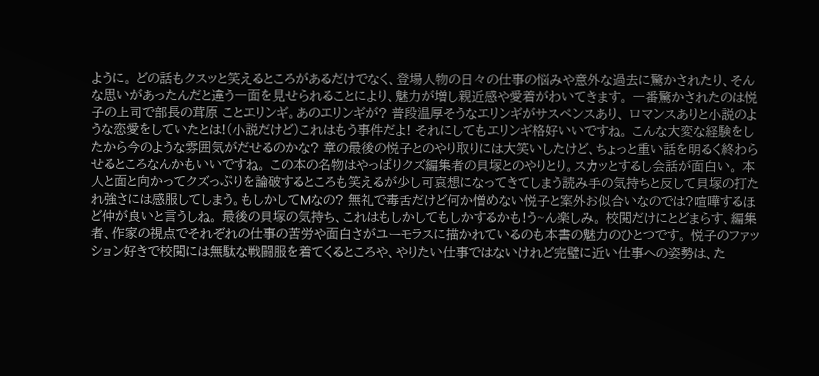ように。 どの話もクスッと笑えるところがあるだけでなく、登場人物の日々の仕事の悩みや意外な過去に驚かされたり、そんな思いがあったんだと違う一面を見せられることにより、魅力が増し親近感や愛着がわいてきます。 一番驚かされたのは悦子の上司で部長の茸原 ことエリンギ。あのエリンギが? 普段温厚そうなエリンギがサスペンスあり、 ロマンスありと小説のような恋愛をしていたとは!(小説だけど)これはもう事件だよ! それにしてもエリンギ格好いいですね。 こんな大変な経験をしたから今のような雰囲気がだせるのかな? 章の最後の悦子とのやり取りには大笑いしたけど、ちょっと重い話を明るく終わらせるところなんかもいいですね。 この本の名物はやっぱりクズ編集者の貝塚とのやりとり。スカッとするし会話が面白い。 本人と面と向かってクズっぷりを論破するところも笑えるが少し可哀想になってきてしまう読み手の気持ちと反して貝塚の打たれ強さには感服してしまう。もしかしてMなの? 無礼で毒舌だけど何か憎めない悦子と案外お似合いなのでは?喧嘩するほど仲が良いと言うしね。 最後の貝塚の気持ち、これはもしかしてもしかするかも!う~ん楽しみ。 校閲だけにとどまらす、編集者、作家の視点でそれぞれの仕事の苦労や面白さがユーモラスに描かれているのも本書の魅力のひとつです。 悦子のファッション好きで校閲には無駄な戦闘服を着てくるところや、やりたい仕事ではないけれど完璧に近い仕事への姿勢は、た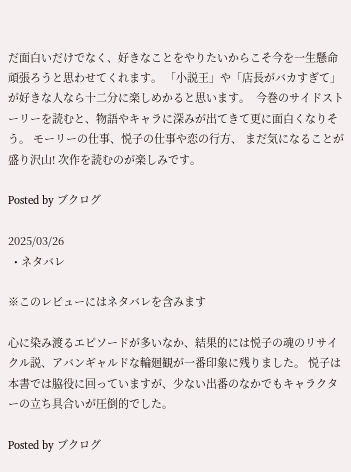だ面白いだけでなく、好きなことをやりたいからこそ今を一生懸命頑張ろうと思わせてくれます。 「小説王」や「店長がバカすぎて」が好きな人なら十二分に楽しめかると思います。  今巻のサイドストーリーを読むと、物語やキャラに深みが出てきて更に面白くなりそう。 モーリーの仕事、悦子の仕事や恋の行方、 まだ気になることが盛り沢山! 次作を読むのが楽しみです。

Posted by ブクログ

2025/03/26
  • ネタバレ

※このレビューにはネタバレを含みます

心に染み渡るエピソードが多いなか、結果的には悦子の魂のリサイクル説、アバンギャルドな輪廻観が一番印象に残りました。 悦子は本書では脇役に回っていますが、少ない出番のなかでもキャラクターの立ち具合いが圧倒的でした。

Posted by ブクログ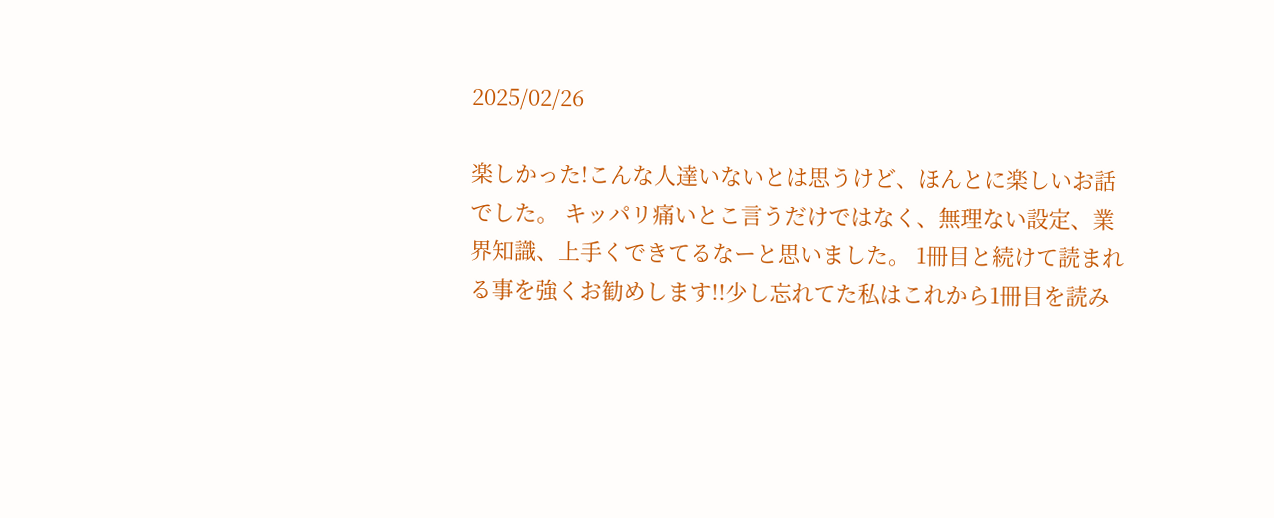2025/02/26

楽しかった!こんな人達いないとは思うけど、ほんとに楽しいお話でした。 キッパリ痛いとこ言うだけではなく、無理ない設定、業界知識、上手くできてるなーと思いました。 1冊目と続けて読まれる事を強くお勧めします!!少し忘れてた私はこれから1冊目を読み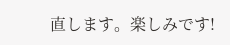直します。楽しみです!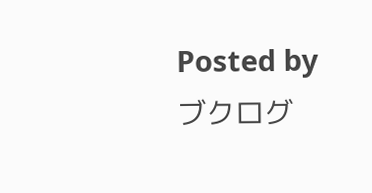Posted by ブクログ